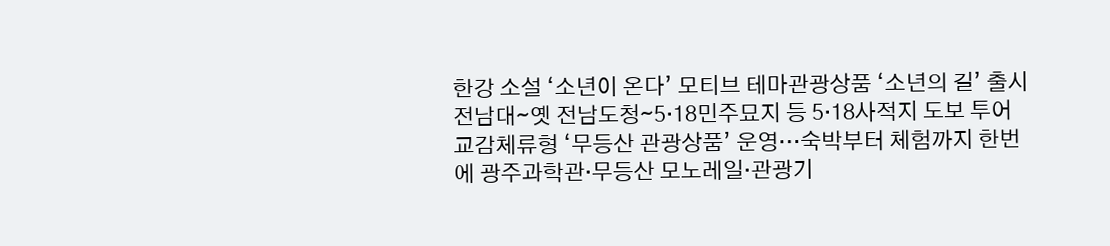한강 소설 ‘소년이 온다’ 모티브 테마관광상품 ‘소년의 길’ 출시 전남대∼옛 전남도청∼5‧18민주묘지 등 5‧18사적지 도보 투어 교감체류형 ‘무등산 관광상품’ 운영…숙박부터 체험까지 한번에 광주과학관‧무등산 모노레일‧관광기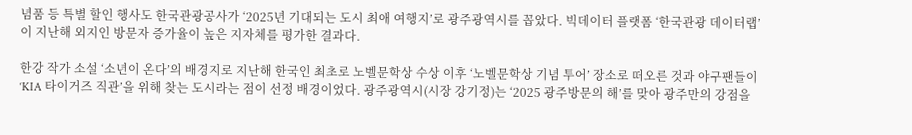념품 등 특별 할인 행사도 한국관광공사가 ‘2025년 기대되는 도시 최애 여행지’로 광주광역시를 꼽았다. 빅데이터 플랫폼 ‘한국관광 데이터랩’이 지난해 외지인 방문자 증가율이 높은 지자체를 평가한 결과다.

한강 작가 소설 ‘소년이 온다’의 배경지로 지난해 한국인 최초로 노벨문학상 수상 이후 ‘노벨문학상 기념 투어’ 장소로 떠오른 것과 야구팬들이 ‘KIA 타이거즈 직관’을 위해 찾는 도시라는 점이 선정 배경이었다. 광주광역시(시장 강기정)는 ‘2025 광주방문의 해’를 맞아 광주만의 강점을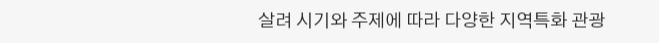살려 시기와 주제에 따라 다양한 지역특화 관광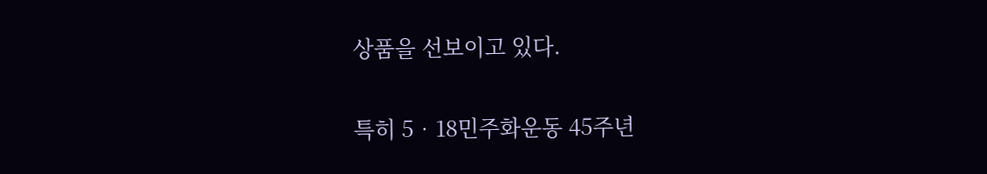상품을 선보이고 있다.

특히 5‧18민주화운동 45주년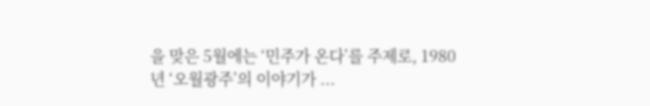을 맞은 5월에는 ‘민주가 온다’를 주제로, 1980년 ‘오월광주’의 이야기가 ...